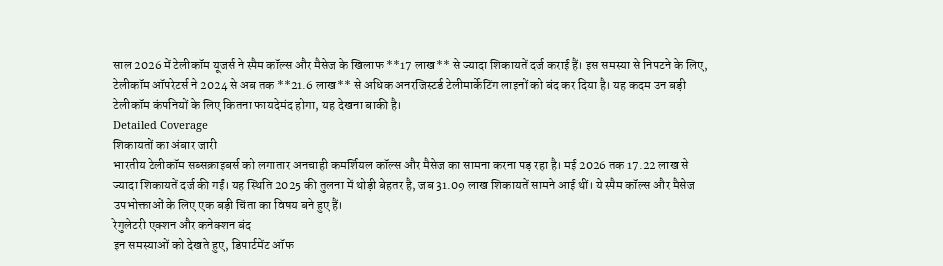साल 2026 में टेलीकॉम यूजर्स ने स्पैम कॉल्स और मैसेज के खिलाफ **17 लाख** से ज्यादा शिकायतें दर्ज कराई हैं। इस समस्या से निपटने के लिए, टेलीकॉम ऑपरेटर्स ने 2024 से अब तक **21.6 लाख** से अधिक अनरजिस्टर्ड टेलीमार्केटिंग लाइनों को बंद कर दिया है। यह कदम उन बड़ी टेलीकॉम कंपनियों के लिए कितना फायदेमंद होगा, यह देखना बाकी है।
Detailed Coverage
शिकायतों का अंबार जारी
भारतीय टेलीकॉम सब्सक्राइबर्स को लगातार अनचाही कमर्शियल कॉल्स और मैसेज का सामना करना पड़ रहा है। मई 2026 तक 17.22 लाख से ज्यादा शिकायतें दर्ज की गईं। यह स्थिति 2025 की तुलना में थोड़ी बेहतर है, जब 31.09 लाख शिकायतें सामने आई थीं। ये स्पैम कॉल्स और मैसेज उपभोक्ताओं के लिए एक बड़ी चिंता का विषय बने हुए हैं।
रेगुलेटरी एक्शन और कनेक्शन बंद
इन समस्याओं को देखते हुए, डिपार्टमेंट ऑफ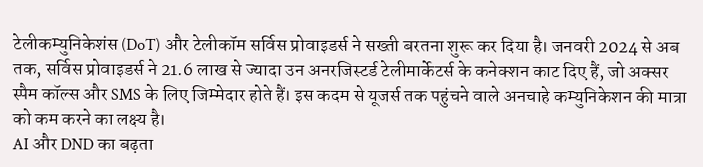टेलीकम्युनिकेशंस (DoT) और टेलीकॉम सर्विस प्रोवाइडर्स ने सख्ती बरतना शुरू कर दिया है। जनवरी 2024 से अब तक, सर्विस प्रोवाइडर्स ने 21.6 लाख से ज्यादा उन अनरजिस्टर्ड टेलीमार्केटर्स के कनेक्शन काट दिए हैं, जो अक्सर स्पैम कॉल्स और SMS के लिए जिम्मेदार होते हैं। इस कदम से यूजर्स तक पहुंचने वाले अनचाहे कम्युनिकेशन की मात्रा को कम करने का लक्ष्य है।
AI और DND का बढ़ता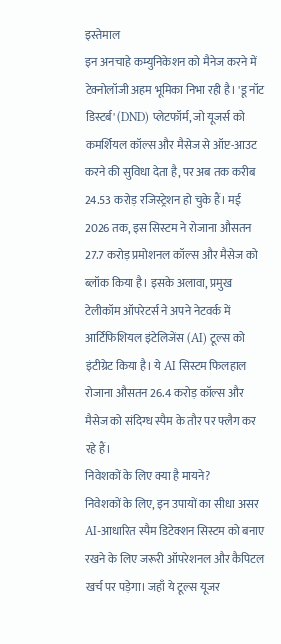इस्तेमाल
इन अनचाहे कम्युनिकेशन को मैनेज करने में टेक्नोलॉजी अहम भूमिका निभा रही है। 'डू नॉट डिस्टर्ब' (DND) प्लेटफॉर्म, जो यूजर्स को कमर्शियल कॉल्स और मैसेज से ऑप्ट-आउट करने की सुविधा देता है, पर अब तक करीब 24.53 करोड़ रजिस्ट्रेशन हो चुके हैं। मई 2026 तक, इस सिस्टम ने रोजाना औसतन 27.7 करोड़ प्रमोशनल कॉल्स और मैसेज को ब्लॉक किया है। इसके अलावा, प्रमुख टेलीकॉम ऑपरेटर्स ने अपने नेटवर्क में आर्टिफिशियल इंटेलिजेंस (AI) टूल्स को इंटीग्रेट किया है। ये AI सिस्टम फिलहाल रोजाना औसतन 26.4 करोड़ कॉल्स और मैसेज को संदिग्ध स्पैम के तौर पर फ्लैग कर रहे हैं।
निवेशकों के लिए क्या है मायने?
निवेशकों के लिए, इन उपायों का सीधा असर AI-आधारित स्पैम डिटेक्शन सिस्टम को बनाए रखने के लिए जरूरी ऑपरेशनल और कैपिटल खर्च पर पड़ेगा। जहाँ ये टूल्स यूजर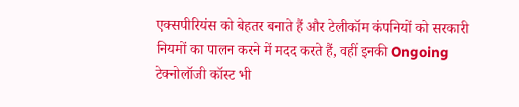एक्सपीरियंस को बेहतर बनाते हैं और टेलीकॉम कंपनियों को सरकारी नियमों का पालन करने में मदद करते हैं, वहीं इनकी Ongoing टेक्नोलॉजी कॉस्ट भी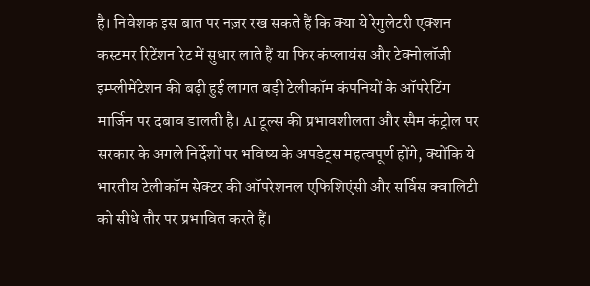है। निवेशक इस बात पर नज़र रख सकते हैं कि क्या ये रेगुलेटरी एक्शन कस्टमर रिटेंशन रेट में सुधार लाते हैं या फिर कंप्लायंस और टेक्नोलॉजी इम्प्लीमेंटेशन की बढ़ी हुई लागत बड़ी टेलीकॉम कंपनियों के ऑपरेटिंग मार्जिन पर दबाव डालती है। AI टूल्स की प्रभावशीलता और स्पैम कंट्रोल पर सरकार के अगले निर्देशों पर भविष्य के अपडेट्स महत्वपूर्ण होंगे, क्योंकि ये भारतीय टेलीकॉम सेक्टर की ऑपरेशनल एफिशिएंसी और सर्विस क्वालिटी को सीधे तौर पर प्रभावित करते हैं।